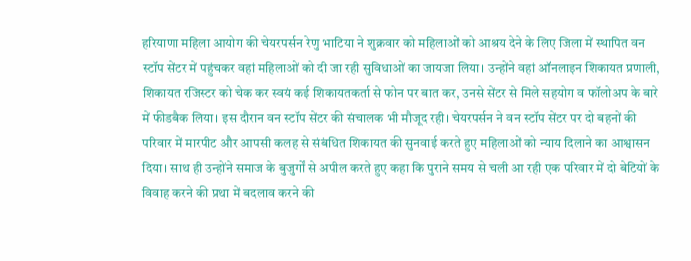हरियाणा महिला आयोग की चेयरपर्सन रेणु भाटिया ने शुक्रवार को महिलाओं को आश्रय देने के लिए जिला में स्थापित वन स्टॉप सेंटर में पहुंचकर वहां महिलाओं को दी जा रही सुविधाओं का जायजा लिया। उन्होंने वहां ऑनलाइन शिकायत प्रणाली, शिकायत रजिस्टर को चेक कर स्वयं कई शिकायतकर्ता से फोन पर बात कर, उनसे सेंटर से मिले सहयोग व फॉलोअप के बारे में फीडबैक लिया। इस दौरान वन स्टॉप सेंटर की संचालक भी मौजूद रही। चेयरपर्सन ने वन स्टॉप सेंटर पर दो बहनों की परिवार में मारपीट और आपसी कलह से संबंधित शिकायत की सुनवाई करते हुए महिलाओं को न्याय दिलाने का आश्वासन दिया। साथ ही उन्होंने समाज के बुजुर्गों से अपील करते हुए कहा कि पुराने समय से चली आ रही एक परिवार में दो बेटियों के विवाह करने की प्रथा में बदलाव करने की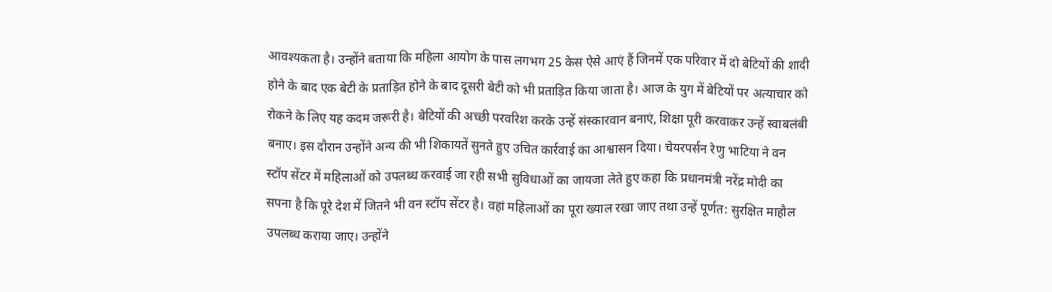आवश्यकता है। उन्होंने बताया कि महिला आयोग के पास लगभग 25 केस ऐसे आएं हैं जिनमें एक परिवार में दो बेटियों की शादी होने के बाद एक बेटी के प्रताड़ित होने के बाद दूसरी बेटी को भी प्रताड़ित किया जाता है। आज के युग में बेटियों पर अत्याचार को रोकने के लिए यह कदम जरूरी है। बेटियों की अच्छी परवरिश करके उन्हें संस्कारवान बनाएं, शिक्षा पूरी करवाकर उन्हें स्वाबलंबी बनाए। इस दौरान उन्होंने अन्य की भी शिकायतें सुनते हुए उचित कार्रवाई का आश्वासन दिया। चेयरपर्सन रेणु भाटिया ने वन स्टॉप सेंटर में महिलाओं को उपलब्ध करवाई जा रही सभी सुविधाओं का जायजा लेते हुए कहा कि प्रधानमंत्री नरेंद्र मोदी का सपना है कि पूरे देश में जितने भी वन स्टॉप सेंटर है। वहां महिलाओं का पूरा ख्याल रखा जाए तथा उन्हें पूर्णत: सुरक्षित माहौल उपलब्ध कराया जाए। उन्होंने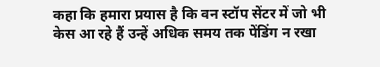कहा कि हमारा प्रयास है कि वन स्टॉप सेंटर में जो भी केस आ रहे हैं उन्हें अधिक समय तक पेंडिंग न रखा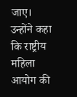जाए। उन्होंने कहा कि राष्ट्रीय महिला आयोग की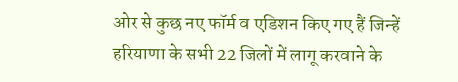ओर से कुछ नए फॉर्म व एडिशन किए गए हैं जिन्हें हरियाणा के सभी 22 जिलों में लागू करवाने के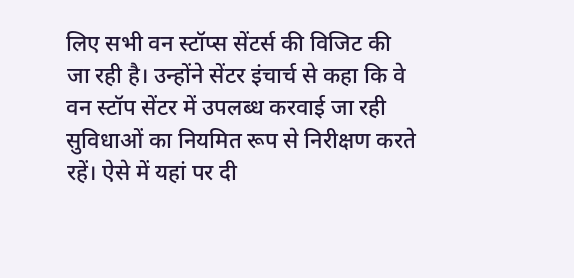लिए सभी वन स्टॉप्स सेंटर्स की विजिट की जा रही है। उन्होंने सेंटर इंचार्च से कहा कि वे वन स्टॉप सेंटर में उपलब्ध करवाई जा रही सुविधाओं का नियमित रूप से निरीक्षण करते रहें। ऐसे में यहां पर दी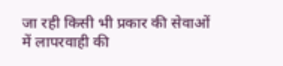जा रही किसी भी प्रकार की सेवाओं में लापरवाही की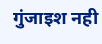गुंजाइश नही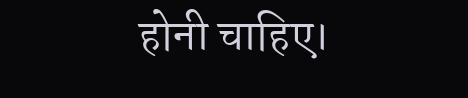होनी चाहिए।